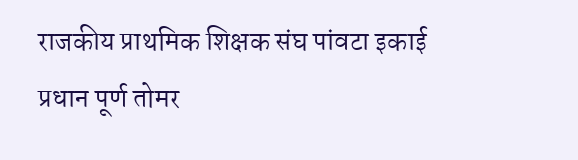राजकीय प्राथमिक शिक्षक संघ पांवटा इकाई प्रधान पूर्ण तोमर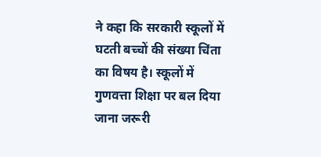ने कहा कि सरकारी स्कूलों में घटती बच्चों की संख्या चिंता का विषय है। स्कूलों में गुणवत्ता शिक्षा पर बल दिया जाना जरूरी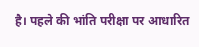है। पहले की भांति परीक्षा पर आधारित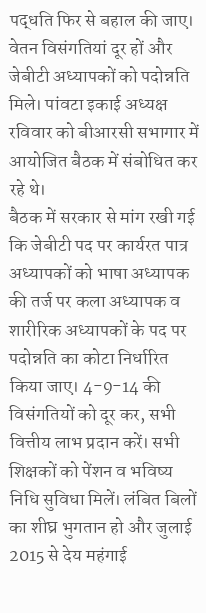पद्धति फिर से बहाल की जाए। वेतन विसंगतियां दूर हों और जेबीटी अध्यापकों को पदोन्नति मिले। पांवटा इकाई अध्यक्ष रविवार को बीआरसी सभागार में आयोजित बैठक में संबोधित कर रहे थे।
बैठक में सरकार से मांग रखी गई कि जेबीटी पद पर कार्यरत पात्र अध्यापकों को भाषा अध्यापक की तर्ज पर कला अध्यापक व शारीरिक अध्यापकों के पद पर पदोन्नति का कोटा निर्धारित किया जाए। 4-9-14 की विसंगतियों को दूर कर, सभी वित्तीय लाभ प्रदान करें। सभी शिक्षकों को पेंशन व भविष्य निधि सुविधा मिलें। लंबित बिलों का शीघ्र भुगतान हो और जुलाई 2015 से देय महंगाई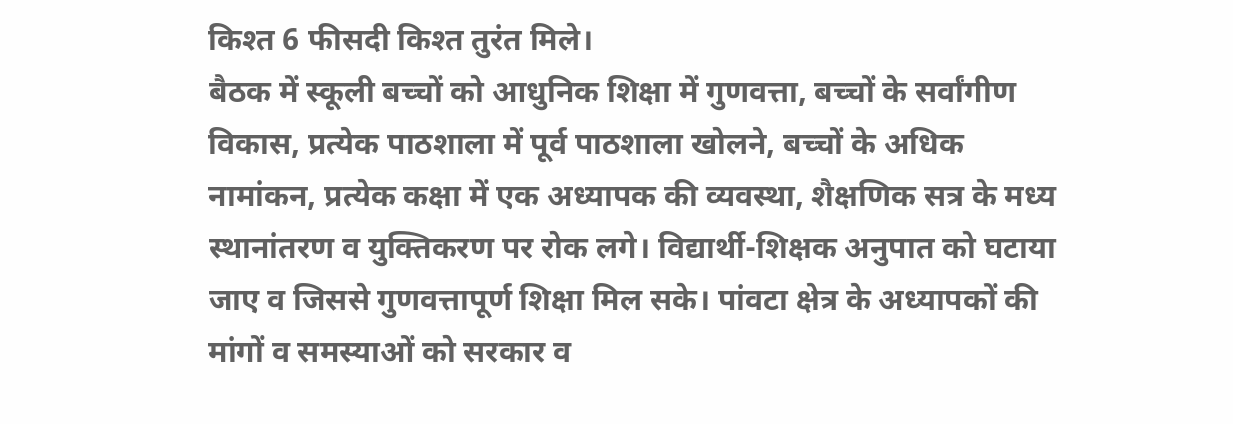किश्त 6 फीसदी किश्त तुरंत मिले।
बैठक में स्कूली बच्चों को आधुनिक शिक्षा में गुणवत्ता, बच्चों के सर्वांगीण विकास, प्रत्येक पाठशाला में पूर्व पाठशाला खोलने, बच्चों के अधिक नामांकन, प्रत्येक कक्षा में एक अध्यापक की व्यवस्था, शैक्षणिक सत्र के मध्य स्थानांतरण व युक्तिकरण पर रोक लगे। विद्यार्थी-शिक्षक अनुपात को घटाया जाए व जिससे गुणवत्तापूर्ण शिक्षा मिल सके। पांवटा क्षेत्र के अध्यापकों की मांगों व समस्याओं को सरकार व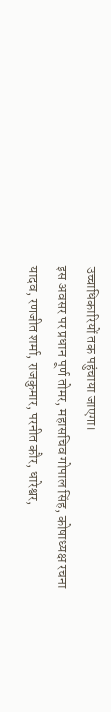उच्चाधिकारियों तक पहुंचाया जाएगा।
इस अवसर पर प्रधान पूर्ण तोमर, महासचिव गोपाल सिंह, कोषाध्यक्ष रचना यादव, रणजीत शर्मा, राजकुमार, परनीत कौर, धारेश्वर,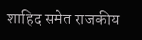शाहिद समेत राजकीय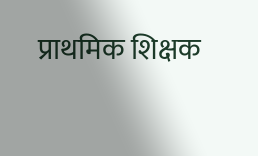प्राथमिक शिक्षक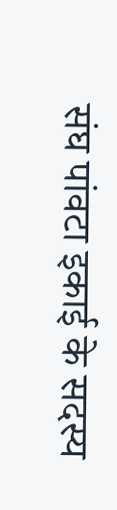संघ पांवटा इकाई के सदस्य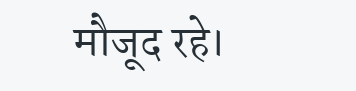मौजूद रहे।